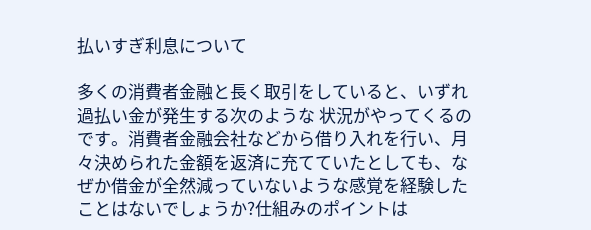払いすぎ利息について

多くの消費者金融と長く取引をしていると、いずれ過払い金が発生する次のような 状況がやってくるのです。消費者金融会社などから借り入れを行い、月々決められた金額を返済に充てていたとしても、なぜか借金が全然減っていないような感覚を経験したことはないでしょうか?仕組みのポイントは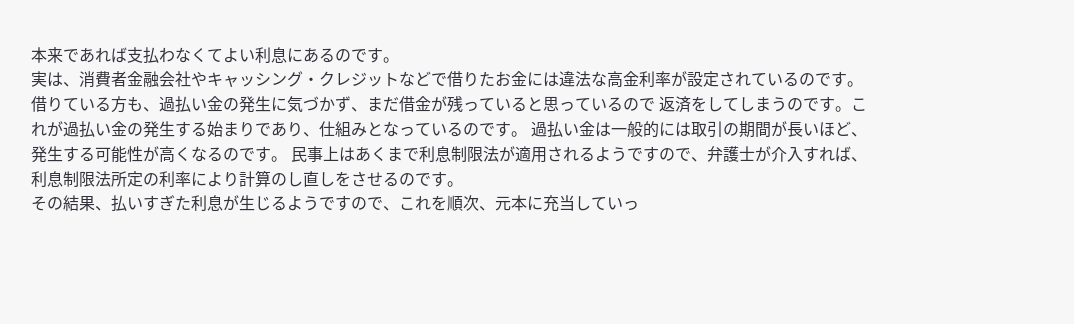本来であれば支払わなくてよい利息にあるのです。
実は、消費者金融会社やキャッシング・クレジットなどで借りたお金には違法な高金利率が設定されているのです。
借りている方も、過払い金の発生に気づかず、まだ借金が残っていると思っているので 返済をしてしまうのです。これが過払い金の発生する始まりであり、仕組みとなっているのです。 過払い金は一般的には取引の期間が長いほど、発生する可能性が高くなるのです。 民事上はあくまで利息制限法が適用されるようですので、弁護士が介入すれば、利息制限法所定の利率により計算のし直しをさせるのです。
その結果、払いすぎた利息が生じるようですので、これを順次、元本に充当していっ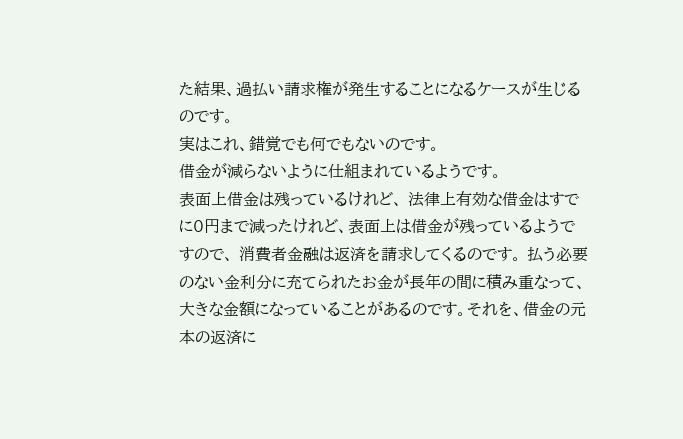た結果、過払い請求権が発生することになるケースが生じるのです。
実はこれ、錯覚でも何でもないのです。
借金が減らないように仕組まれているようです。
表面上借金は残っているけれど、 法律上有効な借金はすでに0円まで減ったけれど、表面上は借金が残っているようですので、 消費者金融は返済を請求してくるのです。 払う必要のない金利分に充てられたお金が長年の間に積み重なって、 大きな金額になっていることがあるのです。それを、借金の元本の返済に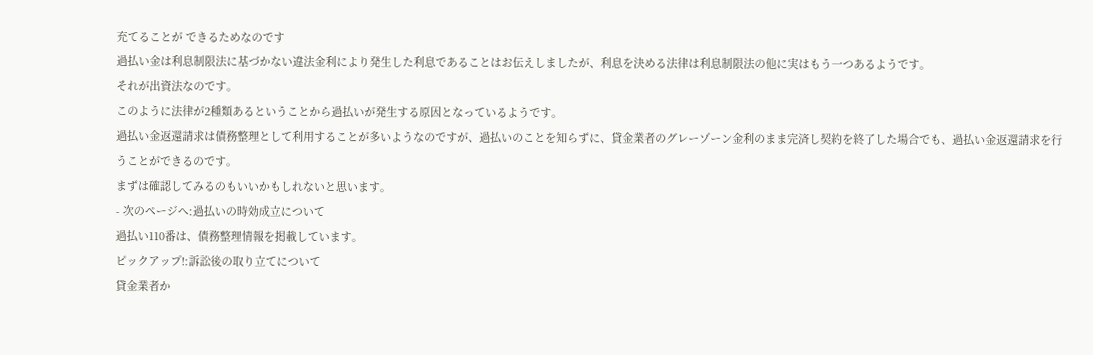充てることが できるためなのです
過払い金は利息制限法に基づかない違法金利により発生した利息であることはお伝えしましたが、利息を決める法律は利息制限法の他に実はもう一つあるようです。
それが出資法なのです。
このように法律が2種類あるということから過払いが発生する原因となっているようです。
過払い金返還請求は債務整理として利用することが多いようなのですが、過払いのことを知らずに、貸金業者のグレーゾーン金利のまま完済し契約を終了した場合でも、過払い金返還請求を行うことができるのです。
まずは確認してみるのもいいかもしれないと思います。
- 次のページへ:過払いの時効成立について
過払い110番は、債務整理情報を掲載しています。
ピックアップ!:訴訟後の取り立てについて
貸金業者か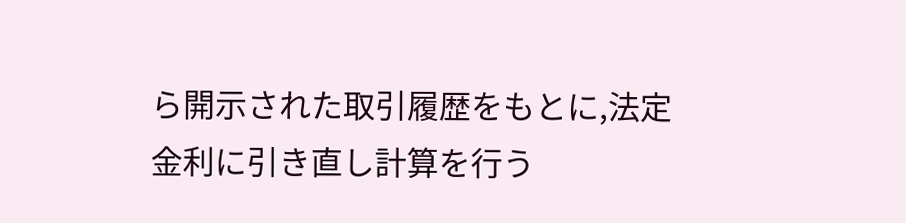ら開示された取引履歴をもとに,法定金利に引き直し計算を行う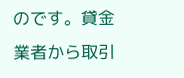のです。貸金業者から取引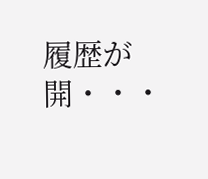履歴が開・・・